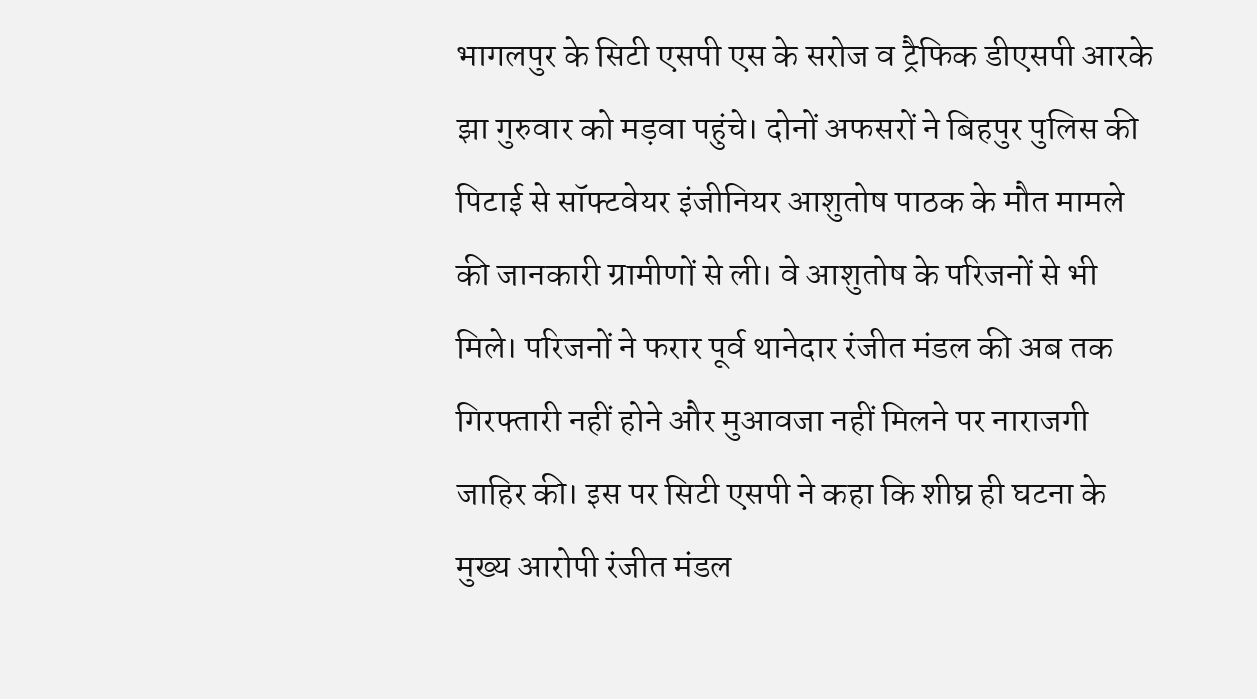भागलपुर के सिटी एसपी एस के सरोज व ट्रैफिक डीएसपी आरके झा गुरुवार को मड़वा पहुंचे। दोनों अफसरों ने बिहपुर पुलिस की पिटाई से सॉफ्टवेयर इंजीनियर आशुतोष पाठक के मौत मामले की जानकारी ग्रामीणों से ली। वे आशुतोष के परिजनों से भी मिले। परिजनों ने फरार पूर्व थानेदार रंजीत मंडल की अब तक गिरफ्तारी नहीं होने और मुआवजा नहीं मिलने पर नाराजगी जाहिर की। इस पर सिटी एसपी ने कहा कि शीघ्र ही घटना के मुख्य आरोपी रंजीत मंडल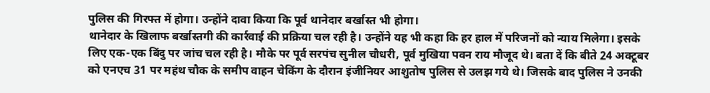पुलिस की गिरफ्त में होगा। उन्होंने दावा किया कि पूर्व थानेदार बर्खास्त भी होगा।
थानेदार के खिलाफ बर्खास्तगी की कार्रवाई की प्रक्रिया चल रही है। उन्होंने यह भी कहा कि हर हाल में परिजनों को न्याय मिलेगा। इसके लिए एक-एक बिंदु पर जांच चल रही है। मौके पर पूर्व सरपंच सुनील चौधरी, पूर्व मुखिया पवन राय मौजूद थे। बता दें कि बीते 24 अक्टूबर को एनएच 31 पर महंथ चौक के समीप वाहन चेकिंग के दौरान इंजीनियर आशुतोष पुलिस से उलझ गये थे। जिसके बाद पुलिस ने उनकी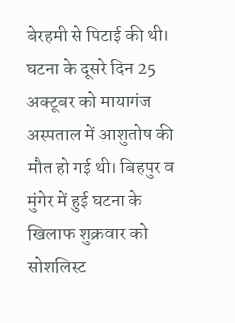बेरहमी से पिटाई की थी। घटना के दूसरे दिन 25 अक्टूबर को मायागंज अस्पताल में आशुतोष की मौत हो गई थी। बिहपुर व मुंगेर में हुई घटना के खिलाफ शुक्रवार को सोशलिस्ट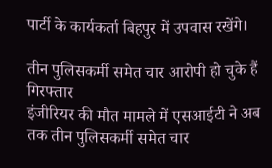पार्टी के कार्यकर्ता बिहपुर में उपवास रखेंगे।

तीन पुलिसकर्मी समेत चार आरोपी हो चुके हैं गिरफ्तार
इंजीरियर की मौत मामले में एसआईटी ने अब तक तीन पुलिसकर्मी समेत चार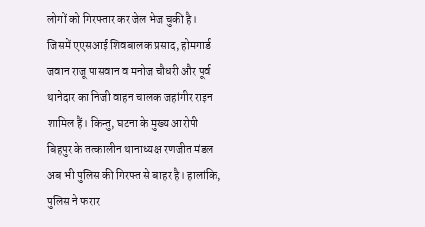लोगों को गिरफ्तार कर जेल भेज चुकी है। जिसमें एएसआई शिवबालक प्रसाद, होमगार्ड जवान राजू पासवान व मनोज चौधरी और पूर्व थानेदार का निजी वाहन चालक जहांगीर राइन शामिल हैं। किन्तु, घटना के मुख्य आरोपी बिहपुर के तत्कालीन थानाध्यक्ष रणजीत मंडल अब भी पुलिस की गिरफ्त से बाहर है। हालांकि, पुलिस ने फरार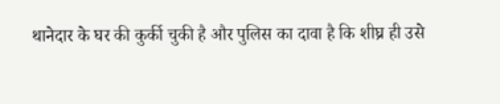थानेदार के घर की कुर्की चुकी है और पुलिस का दावा है कि शीघ्र ही उसे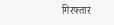गिरफ्तार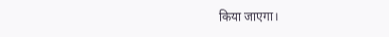किया जाएगा।